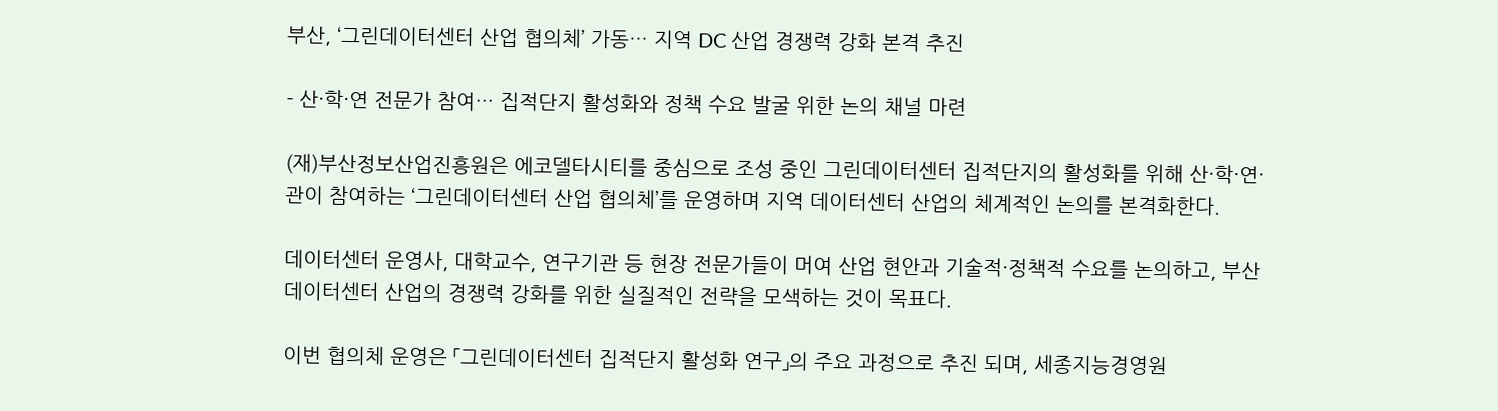부산, ‘그린데이터센터 산업 협의체’ 가동… 지역 DC 산업 경쟁력 강화 본격 추진

- 산·학·연 전문가 참여… 집적단지 활성화와 정책 수요 발굴 위한 논의 채널 마련

(재)부산정보산업진흥원은 에코델타시티를 중심으로 조성 중인 그린데이터센터 집적단지의 활성화를 위해 산·학·연·관이 참여하는 ‘그린데이터센터 산업 협의체’를 운영하며 지역 데이터센터 산업의 체계적인 논의를 본격화한다.

데이터센터 운영사, 대학교수, 연구기관 등 현장 전문가들이 머여 산업 현안과 기술적·정책적 수요를 논의하고, 부산 데이터센터 산업의 경쟁력 강화를 위한 실질적인 전략을 모색하는 것이 목표다.

이번 협의체 운영은 「그린데이터센터 집적단지 활성화 연구」의 주요 과정으로 추진 되며, 세종지능경영원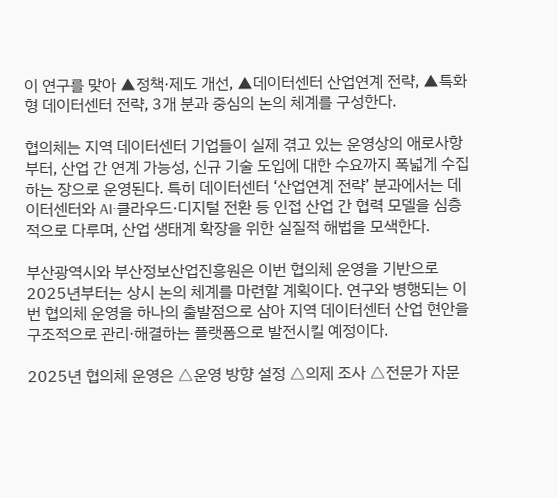이 연구를 맞아 ▲정책·제도 개선, ▲데이터센터 산업연계 전략, ▲특화형 데이터센터 전략, 3개 분과 중심의 논의 체계를 구성한다.

협의체는 지역 데이터센터 기업들이 실제 겪고 있는 운영상의 애로사항부터, 산업 간 연계 가능성, 신규 기술 도입에 대한 수요까지 폭넓게 수집하는 장으로 운영된다. 특히 데이터센터 ‘산업연계 전략’ 분과에서는 데이터센터와 AI·클라우드·디지털 전환 등 인접 산업 간 협력 모델을 심층적으로 다루며, 산업 생태계 확장을 위한 실질적 해법을 모색한다.

부산광역시와 부산정보산업진흥원은 이번 협의체 운영을 기반으로 2025년부터는 상시 논의 체계를 마련할 계획이다. 연구와 병행되는 이번 협의체 운영을 하나의 출발점으로 삼아 지역 데이터센터 산업 현안을 구조적으로 관리·해결하는 플랫폼으로 발전시킬 예정이다.

2025년 협의체 운영은 △운영 방향 설정 △의제 조사 △전문가 자문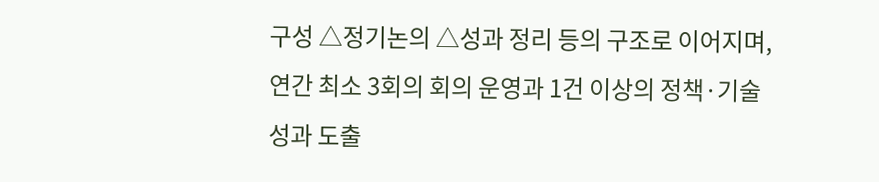구성 △정기논의 △성과 정리 등의 구조로 이어지며, 연간 최소 3회의 회의 운영과 1건 이상의 정책·기술 성과 도출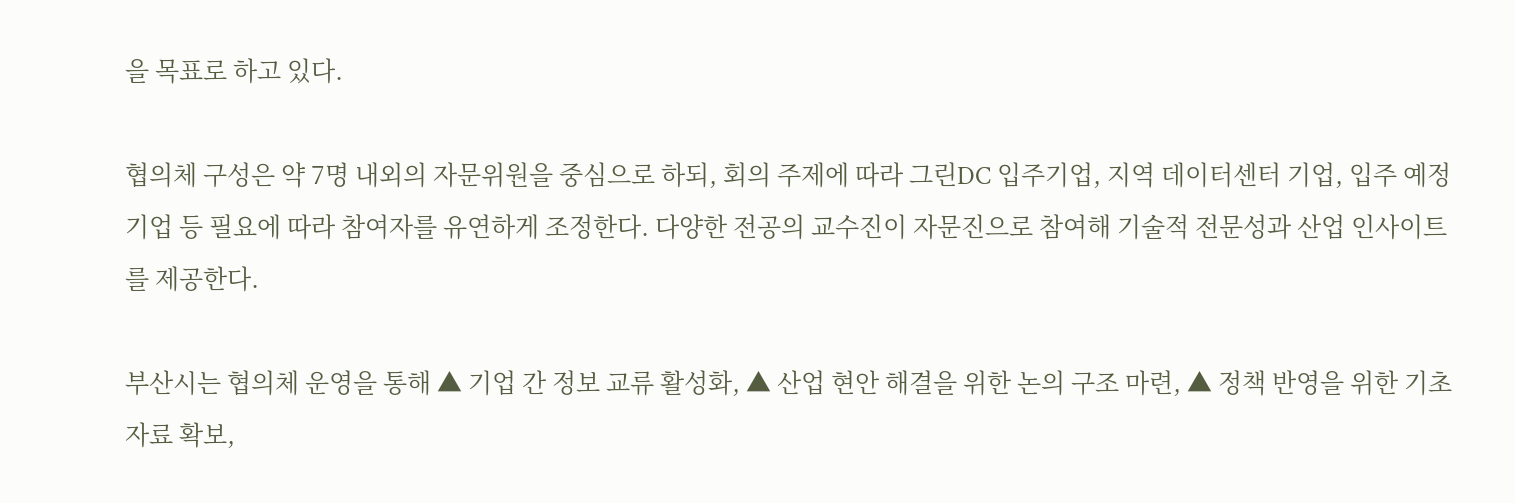을 목표로 하고 있다.

협의체 구성은 약 7명 내외의 자문위원을 중심으로 하되, 회의 주제에 따라 그린DC 입주기업, 지역 데이터센터 기업, 입주 예정 기업 등 필요에 따라 참여자를 유연하게 조정한다. 다양한 전공의 교수진이 자문진으로 참여해 기술적 전문성과 산업 인사이트를 제공한다.

부산시는 협의체 운영을 통해 ▲ 기업 간 정보 교류 활성화, ▲ 산업 현안 해결을 위한 논의 구조 마련, ▲ 정책 반영을 위한 기초자료 확보,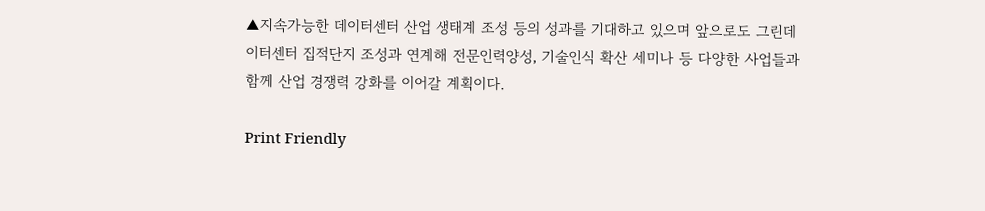▲지속가능한 데이터센터 산업 생태계 조성 등의 성과를 기대하고 있으며 앞으로도 그린데이터센터 집적단지 조성과 연계해 전문인력양성, 기술인식 확산 세미나 등 다양한 사업들과 함께 산업 경쟁력 강화를 이어갈 계획이다.

Print Friendly